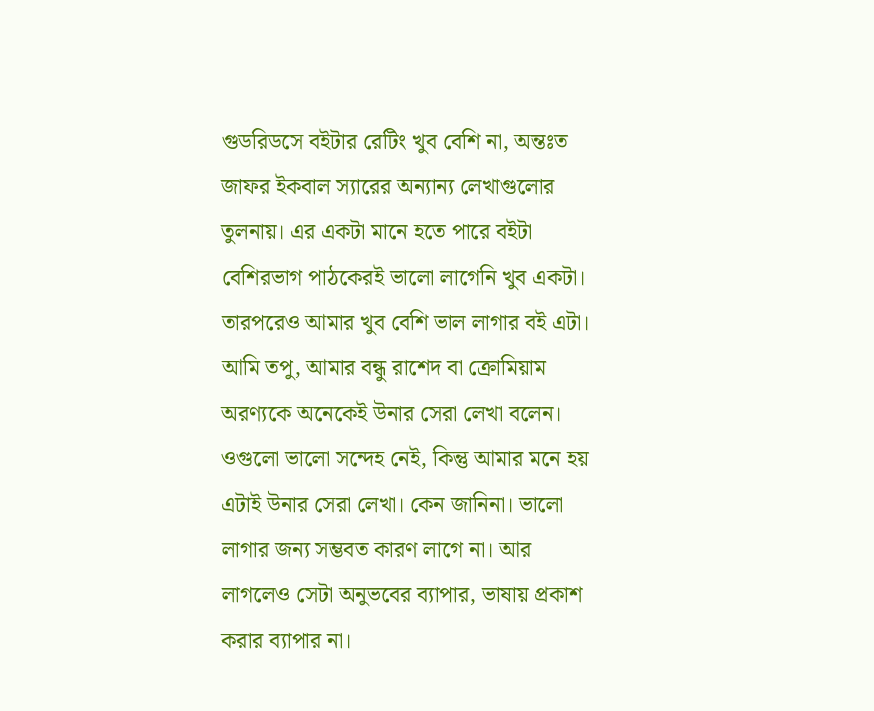গুডরিডসে বইটার রেটিং খুব বেশি না, অন্তঃত জাফর ইকবাল স্যারের অন্যান্য লেখাগুলোর তুলনায়। এর একটা মানে হতে পারে বইটা বেশিরভাগ পাঠকেরই ভালো লাগেনি খুব একটা। তারপরেও আমার খুব বেশি ভাল লাগার বই এটা। আমি তপু, আমার বন্ধু রাশেদ বা ক্রোমিয়াম অরণ্যকে অনেকেই উনার সেরা লেখা বলেন। ওগুলো ভালো সন্দেহ নেই, কিন্তু আমার মনে হয় এটাই উনার সেরা লেখা। কেন জানিনা। ভালো লাগার জন্য সম্ভবত কারণ লাগে না। আর লাগলেও সেটা অনুভবের ব্যাপার, ভাষায় প্রকাশ করার ব্যাপার না।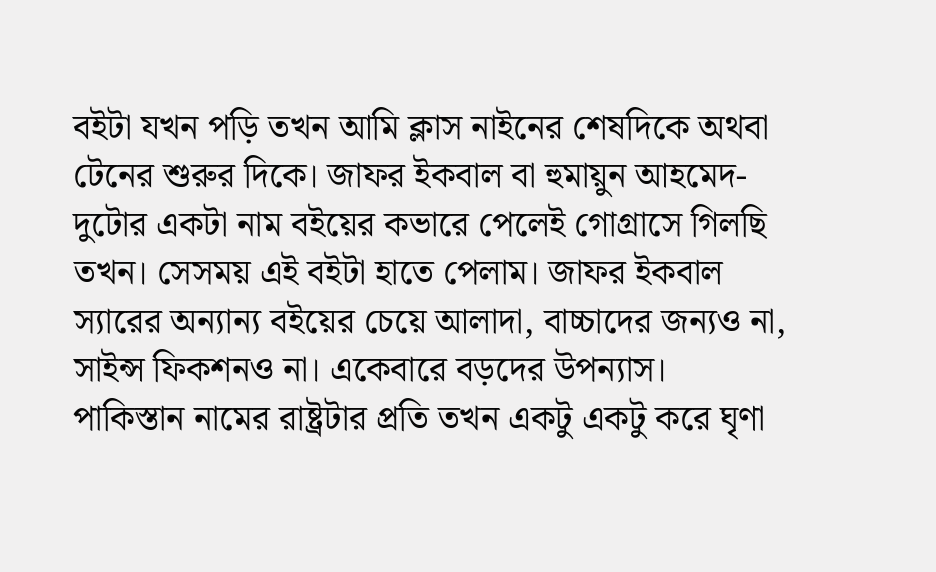বইটা যখন পড়ি তখন আমি ক্লাস নাইনের শেষদিকে অথবা টেনের শুরুর দিকে। জাফর ইকবাল বা হুমায়ুন আহমেদ- দুটোর একটা নাম বইয়ের কভারে পেলেই গোগ্রাসে গিলছি তখন। সেসময় এই বইটা হাতে পেলাম। জাফর ইকবাল স্যারের অন্যান্য বইয়ের চেয়ে আলাদা, বাচ্চাদের জন্যও না, সাইন্স ফিকশনও না। একেবারে বড়দের উপন্যাস।
পাকিস্তান নামের রাষ্ট্রটার প্রতি তখন একটু একটু করে ঘৃণা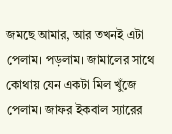জমছে আমার, আর তখনই এটা পেলাম। পড়লাম। জামালের সাথে কোথায় যেন একটা মিল খুঁজে পেলাম। জাফর ইকবাল স্যারের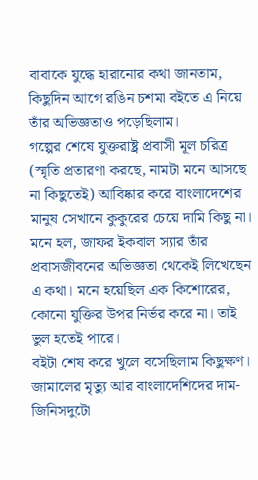বাবাকে যুদ্ধে হারানোর কথা জানতাম, কিছুদিন আগে রঙিন চশমা বইতে এ নিয়ে তাঁর অভিজ্ঞতাও পড়েছিলাম।
গল্পের শেষে যুক্তরাষ্ট্র প্রবাসী মূল চরিত্র (স্মৃতি প্রতারণা করছে, নামটা মনে আসছে না কিছুতেই) আবিষ্কার করে বাংলাদেশের মানুষ সেখানে কুকুরের চেয়ে দামি কিছু না। মনে হল, জাফর ইকবাল স্যার তাঁর প্রবাসজীবনের অভিজ্ঞতা থেকেই লিখেছেন এ কথা। মনে হয়েছিল এক কিশোরের, কোনো যুক্তির উপর নির্ভর করে না। তাই ভুল হতেই পারে।
বইটা শেষ করে খুলে বসেছিলাম কিছুক্ষণ। জামালের মৃত্যু আর বাংলাদেশিদের দাম- জিনিসদুটো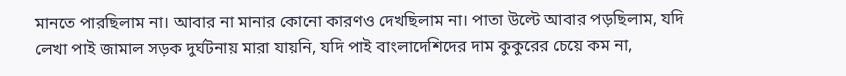মানতে পারছিলাম না। আবার না মানার কোনো কারণও দেখছিলাম না। পাতা উল্টে আবার পড়ছিলাম, যদি লেখা পাই জামাল সড়ক দুর্ঘটনায় মারা যায়নি, যদি পাই বাংলাদেশিদের দাম কুকুরের চেয়ে কম না,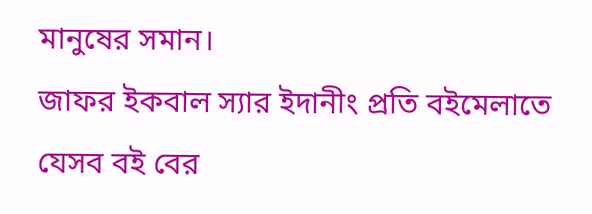মানুষের সমান।
জাফর ইকবাল স্যার ইদানীং প্রতি বইমেলাতে যেসব বই বের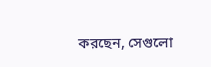করছেন, সেগুলো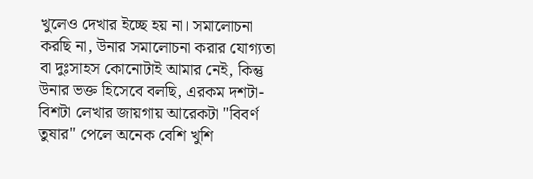খুলেও দেখার ইচ্ছে হয় না। সমালোচনা করছি না, উনার সমালোচনা করার যোগ্যতা বা দুঃসাহস কোনোটাই আমার নেই, কিন্তু উনার ভক্ত হিসেবে বলছি, এরকম দশটা-বিশটা লেখার জায়গায় আরেকটা "বিবর্ণ তুষার" পেলে অনেক বেশি খুশি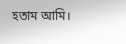হতাম আমি।